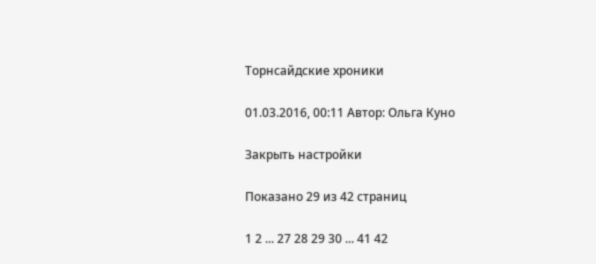Торнсайдские хроники

01.03.2016, 00:11 Автор: Ольга Куно

Закрыть настройки

Показано 29 из 42 страниц

1 2 ... 27 28 29 30 ... 41 42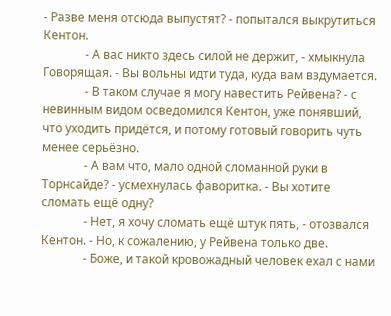- Разве меня отсюда выпустят? - попытался выкрутиться Кентон.
              - А вас никто здесь силой не держит, - хмыкнула Говорящая. - Вы вольны идти туда, куда вам вздумается.
              - В таком случае я могу навестить Рейвена? - с невинным видом осведомился Кентон, уже понявший, что уходить придётся, и потому готовый говорить чуть менее серьёзно.
              - А вам что, мало одной сломанной руки в Торнсайде? - усмехнулась фаворитка. - Вы хотите сломать ещё одну?
              - Нет, я хочу сломать ещё штук пять, - отозвался Кентон. - Но, к сожалению, у Рейвена только две.
              - Боже, и такой кровожадный человек ехал с нами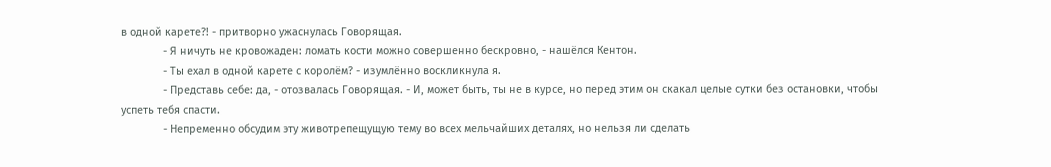в одной карете?! - притворно ужаснулась Говорящая.
              - Я ничуть не кровожаден: ломать кости можно совершенно бескровно, - нашёлся Кентон.
              - Ты ехал в одной карете с королём? - изумлённо воскликнула я.
              - Представь себе: да, - отозвалась Говорящая. - И, может быть, ты не в курсе, но перед этим он скакал целые сутки без остановки, чтобы успеть тебя спасти.
              - Непременно обсудим эту животрепещущую тему во всех мельчайших деталях, но нельзя ли сделать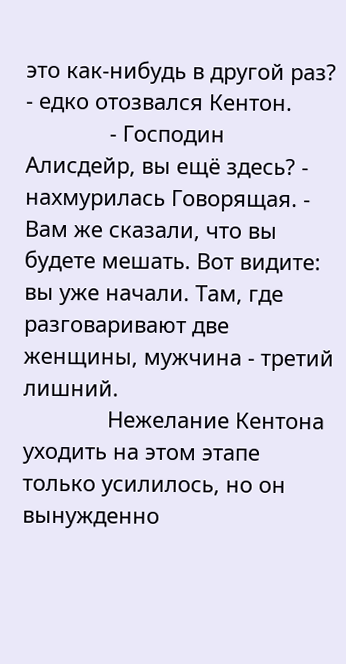это как-нибудь в другой раз? - едко отозвался Кентон.
              - Господин Алисдейр, вы ещё здесь? - нахмурилась Говорящая. - Вам же сказали, что вы будете мешать. Вот видите: вы уже начали. Там, где разговаривают две женщины, мужчина - третий лишний.
              Нежелание Кентона уходить на этом этапе только усилилось, но он вынужденно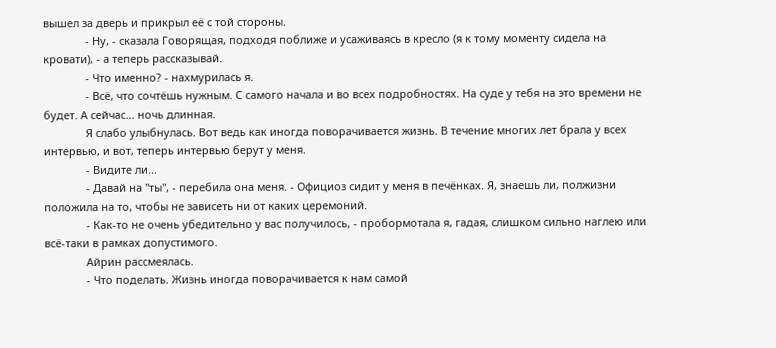вышел за дверь и прикрыл её с той стороны.
              - Ну, - сказала Говорящая, подходя поближе и усаживаясь в кресло (я к тому моменту сидела на кровати), - а теперь рассказывай.
              - Что именно? - нахмурилась я.
              - Всё, что сочтёшь нужным. С самого начала и во всех подробностях. На суде у тебя на это времени не будет. А сейчас... ночь длинная.
              Я слабо улыбнулась. Вот ведь как иногда поворачивается жизнь. В течение многих лет брала у всех интервью, и вот, теперь интервью берут у меня.
              - Видите ли...
              - Давай на "ты", - перебила она меня. - Официоз сидит у меня в печёнках. Я, знаешь ли, полжизни положила на то, чтобы не зависеть ни от каких церемоний.
              - Как-то не очень убедительно у вас получилось, - пробормотала я, гадая, слишком сильно наглею или всё-таки в рамках допустимого.
              Айрин рассмеялась.
              - Что поделать. Жизнь иногда поворачивается к нам самой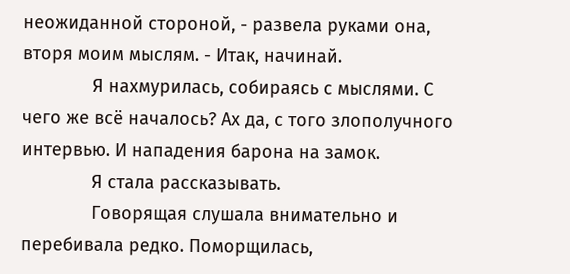неожиданной стороной, - развела руками она, вторя моим мыслям. - Итак, начинай.
              Я нахмурилась, собираясь с мыслями. С чего же всё началось? Ах да, с того злополучного интервью. И нападения барона на замок.
              Я стала рассказывать.
              Говорящая слушала внимательно и перебивала редко. Поморщилась,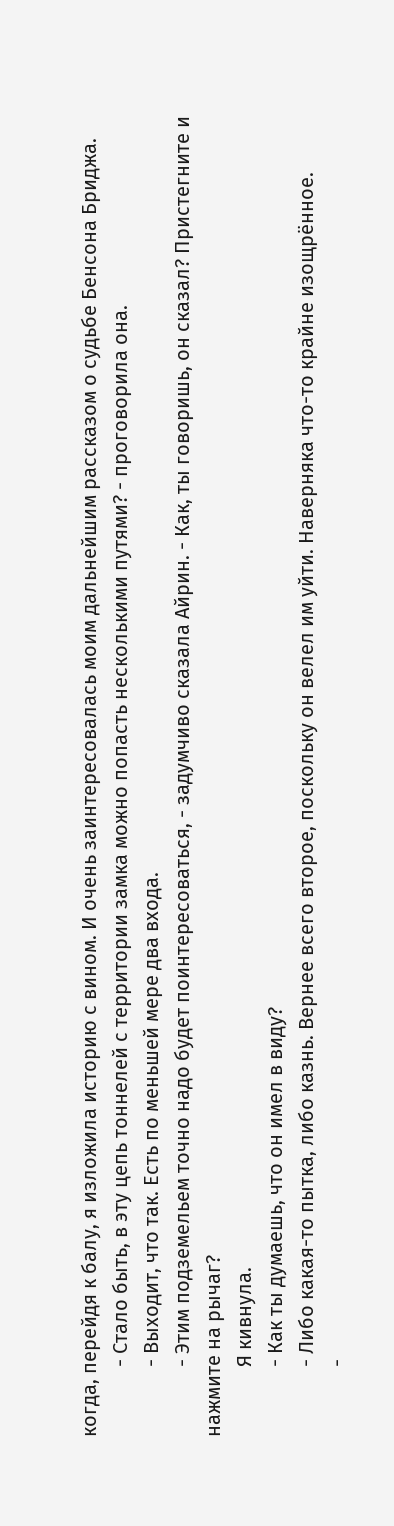когда, перейдя к балу, я изложила историю с вином. И очень заинтересовалась моим дальнейшим рассказом о судьбе Бенсона Бриджа.
              - Стало быть, в эту цепь тоннелей с территории замка можно попасть несколькими путями? - проговорила она.
              - Выходит, что так. Есть по меньшей мере два входа.
              - Этим подземельем точно надо будет поинтересоваться, - задумчиво сказала Айрин. - Как, ты говоришь, он сказал? Пристегните и нажмите на рычаг?
              Я кивнула.
              - Как ты думаешь, что он имел в виду?
              - Либо какая-то пытка, либо казнь. Вернее всего второе, поскольку он велел им уйти. Наверняка что-то крайне изощрённое.
              -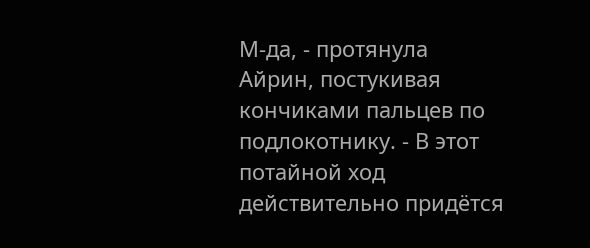М-да, - протянула Айрин, постукивая кончиками пальцев по подлокотнику. - В этот потайной ход действительно придётся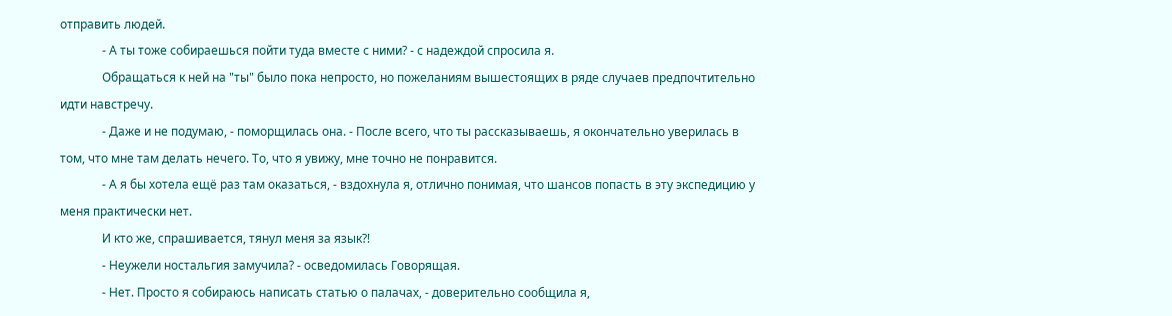отправить людей.
              - А ты тоже собираешься пойти туда вместе с ними? - с надеждой спросила я.
              Обращаться к ней на "ты" было пока непросто, но пожеланиям вышестоящих в ряде случаев предпочтительно идти навстречу.
              - Даже и не подумаю, - поморщилась она. - После всего, что ты рассказываешь, я окончательно уверилась в том, что мне там делать нечего. То, что я увижу, мне точно не понравится.
              - А я бы хотела ещё раз там оказаться, - вздохнула я, отлично понимая, что шансов попасть в эту экспедицию у меня практически нет.
              И кто же, спрашивается, тянул меня за язык?!
              - Неужели ностальгия замучила? - осведомилась Говорящая.
              - Нет. Просто я собираюсь написать статью о палачах, - доверительно сообщила я,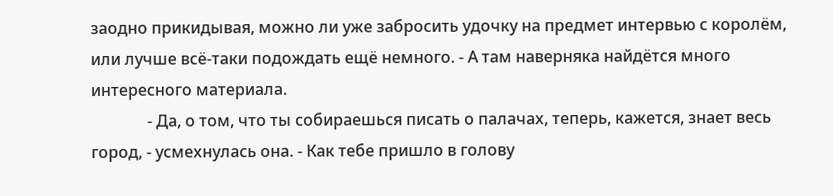заодно прикидывая, можно ли уже забросить удочку на предмет интервью с королём, или лучше всё-таки подождать ещё немного. - А там наверняка найдётся много интересного материала.
              - Да, о том, что ты собираешься писать о палачах, теперь, кажется, знает весь город, - усмехнулась она. - Как тебе пришло в голову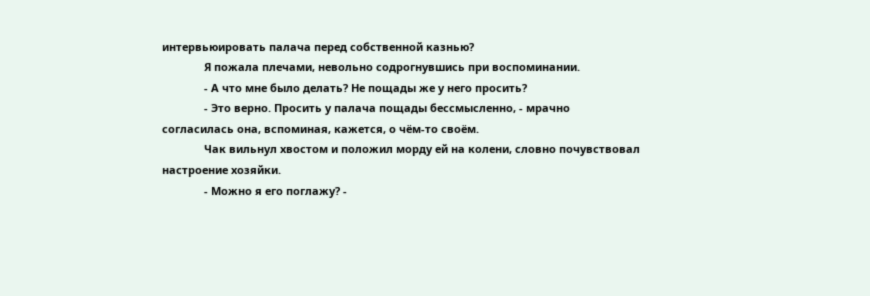интервьюировать палача перед собственной казнью?
              Я пожала плечами, невольно содрогнувшись при воспоминании.
              - А что мне было делать? Не пощады же у него просить?
              - Это верно. Просить у палача пощады бессмысленно, - мрачно согласилась она, вспоминая, кажется, о чём-то своём.
              Чак вильнул хвостом и положил морду ей на колени, словно почувствовал настроение хозяйки.
              - Можно я его поглажу? -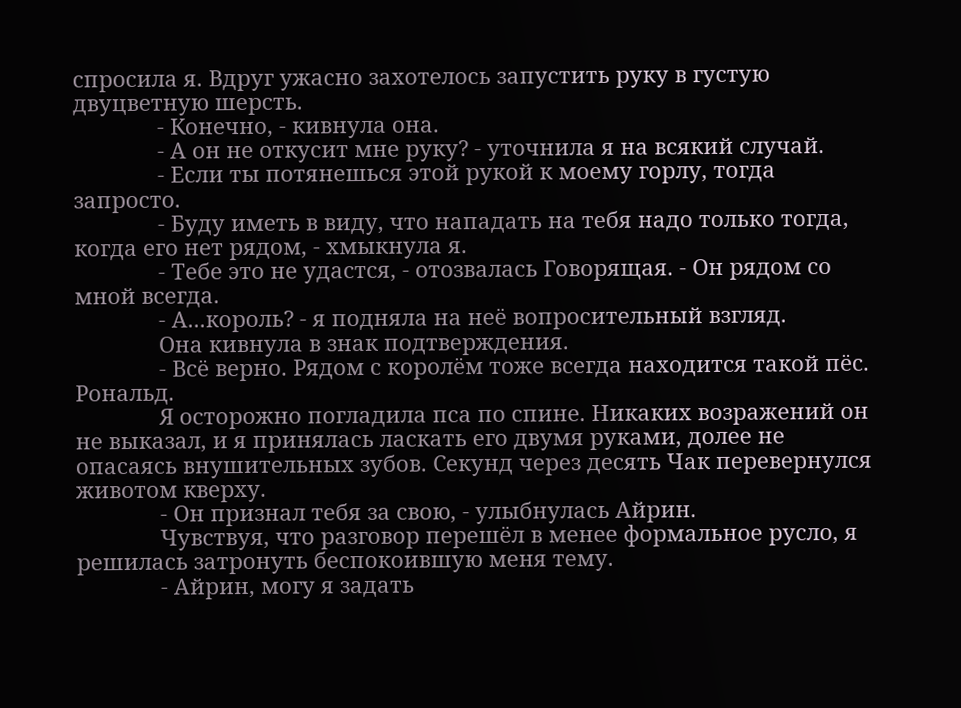спросила я. Вдруг ужасно захотелось запустить руку в густую двуцветную шерсть.
              - Конечно, - кивнула она.
              - А он не откусит мне руку? - уточнила я на всякий случай.
              - Если ты потянешься этой рукой к моему горлу, тогда запросто.
              - Буду иметь в виду, что нападать на тебя надо только тогда, когда его нет рядом, - хмыкнула я.
              - Тебе это не удастся, - отозвалась Говорящая. - Он рядом со мной всегда.
              - А...король? - я подняла на неё вопросительный взгляд.
              Она кивнула в знак подтверждения.
              - Всё верно. Рядом с королём тоже всегда находится такой пёс. Рональд.
              Я осторожно погладила пса по спине. Никаких возражений он не выказал, и я принялась ласкать его двумя руками, долее не опасаясь внушительных зубов. Секунд через десять Чак перевернулся животом кверху.
              - Он признал тебя за свою, - улыбнулась Айрин.
              Чувствуя, что разговор перешёл в менее формальное русло, я решилась затронуть беспокоившую меня тему.
              - Айрин, могу я задать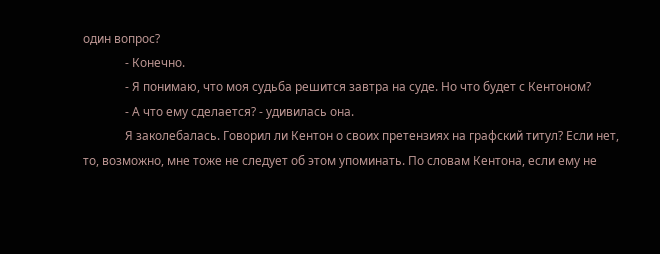один вопрос?
              - Конечно.
              - Я понимаю, что моя судьба решится завтра на суде. Но что будет с Кентоном?
              - А что ему сделается? - удивилась она.
              Я заколебалась. Говорил ли Кентон о своих претензиях на графский титул? Если нет, то, возможно, мне тоже не следует об этом упоминать. По словам Кентона, если ему не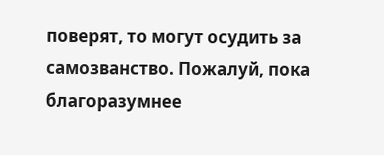поверят, то могут осудить за самозванство. Пожалуй, пока благоразумнее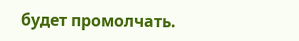будет промолчать.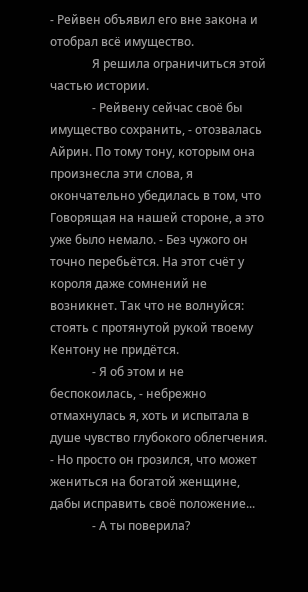- Рейвен объявил его вне закона и отобрал всё имущество.
              Я решила ограничиться этой частью истории.
              - Рейвену сейчас своё бы имущество сохранить, - отозвалась Айрин. По тому тону, которым она произнесла эти слова, я окончательно убедилась в том, что Говорящая на нашей стороне, а это уже было немало. - Без чужого он точно перебьётся. На этот счёт у короля даже сомнений не возникнет. Так что не волнуйся: стоять с протянутой рукой твоему Кентону не придётся.
              - Я об этом и не беспокоилась, - небрежно отмахнулась я, хоть и испытала в душе чувство глубокого облегчения. - Но просто он грозился, что может жениться на богатой женщине, дабы исправить своё положение...
              - А ты поверила?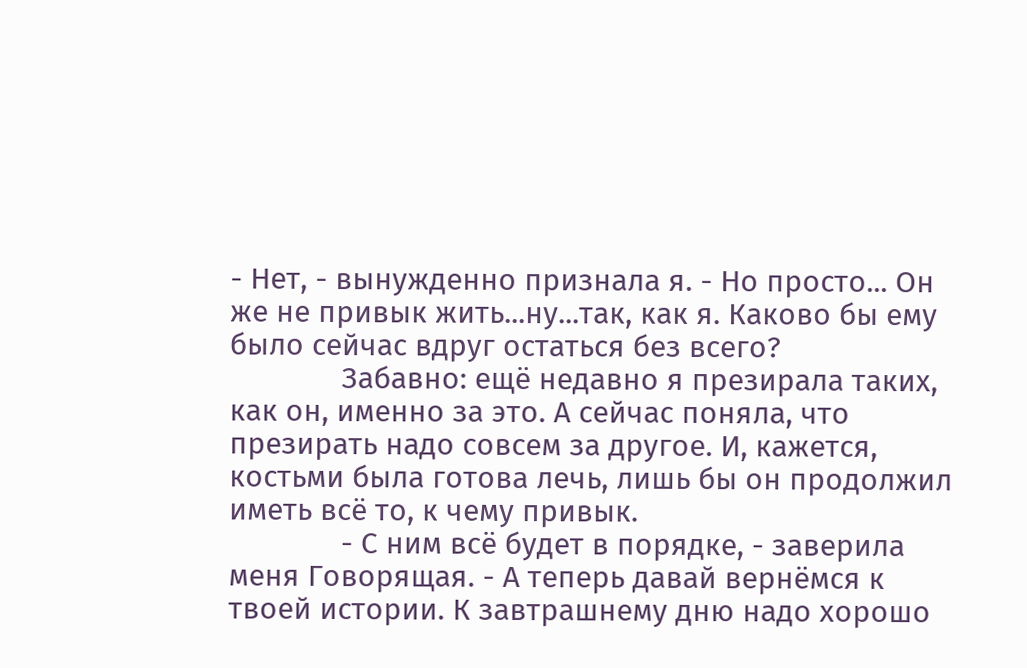- Нет, - вынужденно признала я. - Но просто... Он же не привык жить...ну...так, как я. Каково бы ему было сейчас вдруг остаться без всего?
              Забавно: ещё недавно я презирала таких, как он, именно за это. А сейчас поняла, что презирать надо совсем за другое. И, кажется, костьми была готова лечь, лишь бы он продолжил иметь всё то, к чему привык.
              - С ним всё будет в порядке, - заверила меня Говорящая. - А теперь давай вернёмся к твоей истории. К завтрашнему дню надо хорошо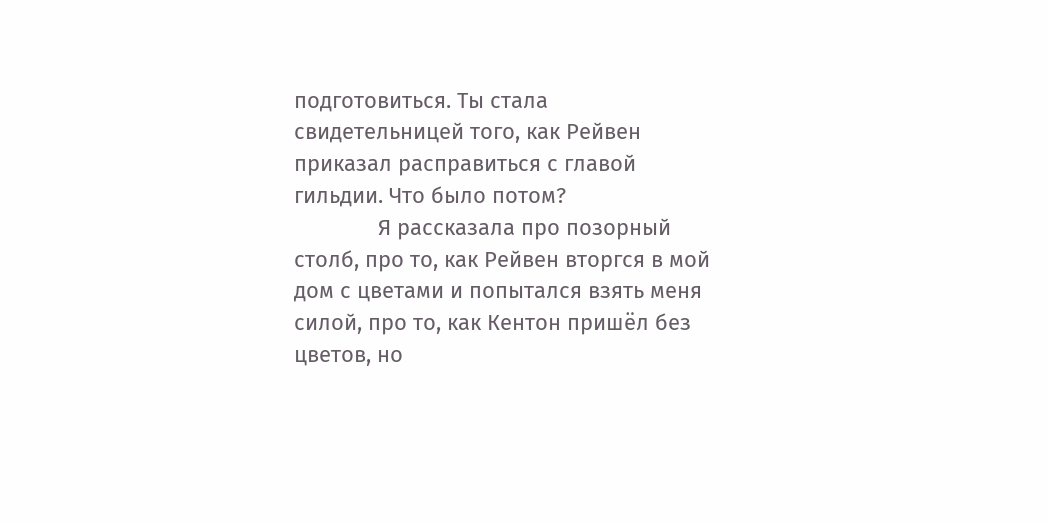подготовиться. Ты стала свидетельницей того, как Рейвен приказал расправиться с главой гильдии. Что было потом?
              Я рассказала про позорный столб, про то, как Рейвен вторгся в мой дом с цветами и попытался взять меня силой, про то, как Кентон пришёл без цветов, но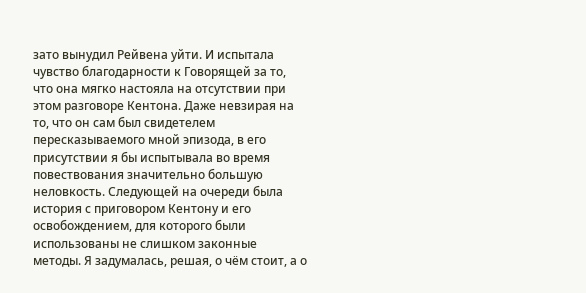зато вынудил Рейвена уйти. И испытала чувство благодарности к Говорящей за то, что она мягко настояла на отсутствии при этом разговоре Кентона. Даже невзирая на то, что он сам был свидетелем пересказываемого мной эпизода, в его присутствии я бы испытывала во время повествования значительно большую неловкость. Следующей на очереди была история с приговором Кентону и его освобождением, для которого были использованы не слишком законные методы. Я задумалась, решая, о чём стоит, а о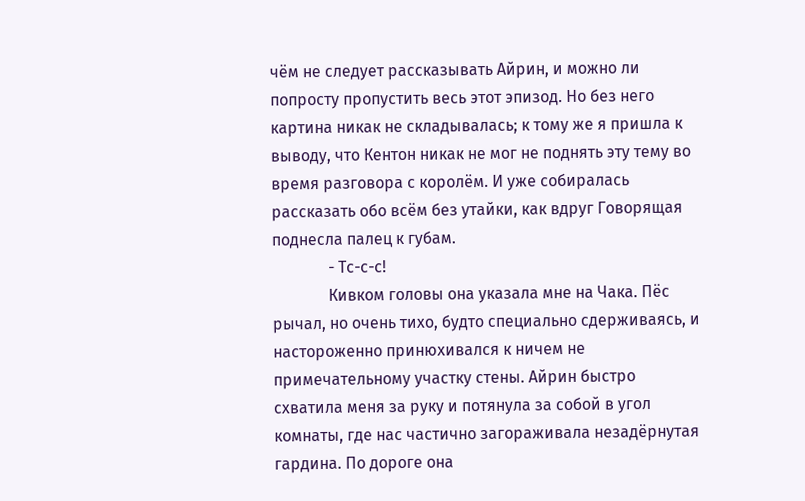чём не следует рассказывать Айрин, и можно ли попросту пропустить весь этот эпизод. Но без него картина никак не складывалась; к тому же я пришла к выводу, что Кентон никак не мог не поднять эту тему во время разговора с королём. И уже собиралась рассказать обо всём без утайки, как вдруг Говорящая поднесла палец к губам.
              - Тс-с-с!
              Кивком головы она указала мне на Чака. Пёс рычал, но очень тихо, будто специально сдерживаясь, и настороженно принюхивался к ничем не примечательному участку стены. Айрин быстро схватила меня за руку и потянула за собой в угол комнаты, где нас частично загораживала незадёрнутая гардина. По дороге она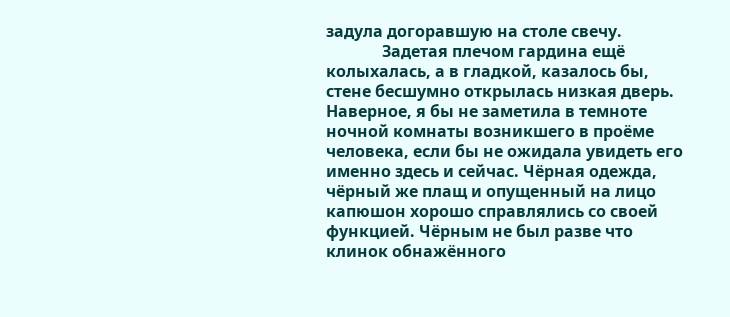задула догоравшую на столе свечу.
              Задетая плечом гардина ещё колыхалась, а в гладкой, казалось бы, стене бесшумно открылась низкая дверь. Наверное, я бы не заметила в темноте ночной комнаты возникшего в проёме человека, если бы не ожидала увидеть его именно здесь и сейчас. Чёрная одежда, чёрный же плащ и опущенный на лицо капюшон хорошо справлялись со своей функцией. Чёрным не был разве что клинок обнажённого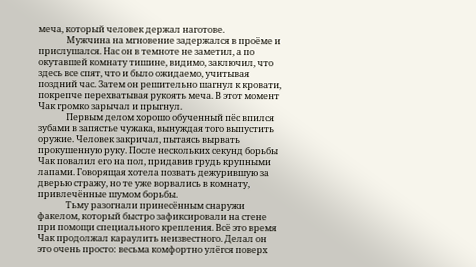меча, который человек держал наготове.
              Мужчина на мгновение задержался в проёме и прислушался. Нас он в темноте не заметил, а по окутавшей комнату тишине, видимо, заключил, что здесь все спят, что и было ожидаемо, учитывая поздний час. Затем он решительно шагнул к кровати, покрепче перехватывая рукоять меча. В этот момент Чак громко зарычал и прыгнул.
              Первым делом хорошо обученный пёс впился зубами в запястье чужака, вынуждая того выпустить оружие. Человек закричал, пытаясь вырвать прокушенную руку. После нескольких секунд борьбы Чак повалил его на пол, придавив грудь крупными лапами. Говорящая хотела позвать дежурившую за дверью стражу, но те уже ворвались в комнату, привлечённые шумом борьбы.
              Тьму разогнали принесённым снаружи факелом, который быстро зафиксировали на стене при помощи специального крепления. Всё это время Чак продолжал караулить неизвестного. Делал он это очень просто: весьма комфортно улёгся поверх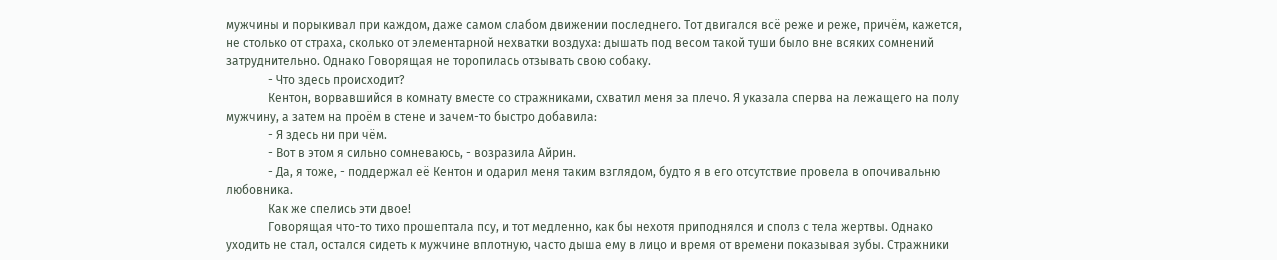мужчины и порыкивал при каждом, даже самом слабом движении последнего. Тот двигался всё реже и реже, причём, кажется, не столько от страха, сколько от элементарной нехватки воздуха: дышать под весом такой туши было вне всяких сомнений затруднительно. Однако Говорящая не торопилась отзывать свою собаку.
              - Что здесь происходит?
              Кентон, ворвавшийся в комнату вместе со стражниками, схватил меня за плечо. Я указала сперва на лежащего на полу мужчину, а затем на проём в стене и зачем-то быстро добавила:
              - Я здесь ни при чём.
              - Вот в этом я сильно сомневаюсь, - возразила Айрин.
              - Да, я тоже, - поддержал её Кентон и одарил меня таким взглядом, будто я в его отсутствие провела в опочивальню любовника.
              Как же спелись эти двое!
              Говорящая что-то тихо прошептала псу, и тот медленно, как бы нехотя приподнялся и сполз с тела жертвы. Однако уходить не стал, остался сидеть к мужчине вплотную, часто дыша ему в лицо и время от времени показывая зубы. Стражники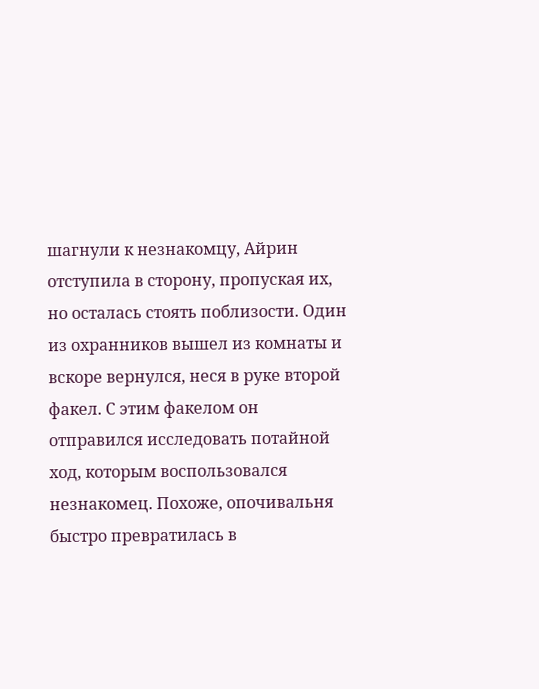шагнули к незнакомцу, Айрин отступила в сторону, пропуская их, но осталась стоять поблизости. Один из охранников вышел из комнаты и вскоре вернулся, неся в руке второй факел. С этим факелом он отправился исследовать потайной ход, которым воспользовался незнакомец. Похоже, опочивальня быстро превратилась в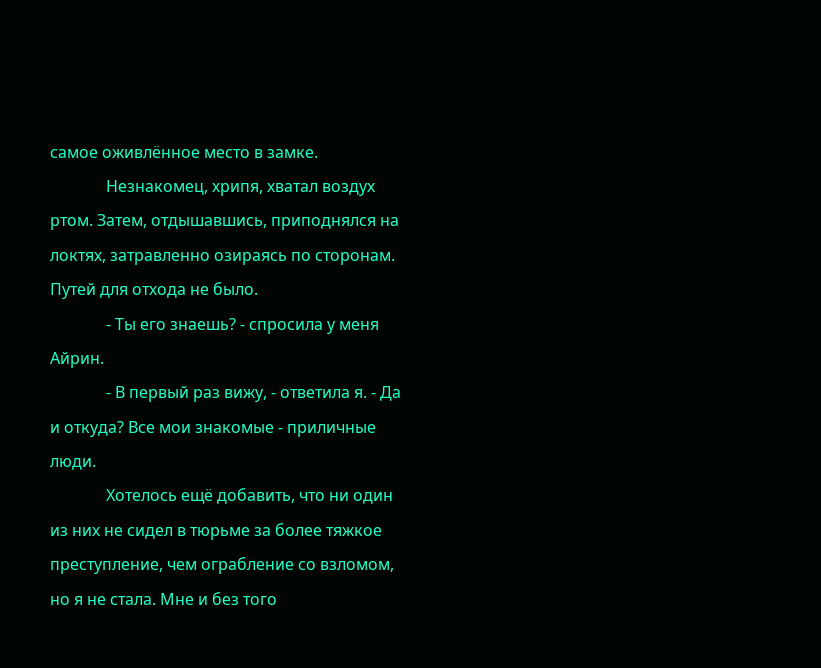самое оживлённое место в замке.
              Незнакомец, хрипя, хватал воздух ртом. Затем, отдышавшись, приподнялся на локтях, затравленно озираясь по сторонам. Путей для отхода не было.
              - Ты его знаешь? - спросила у меня Айрин.
              - В первый раз вижу, - ответила я. - Да и откуда? Все мои знакомые - приличные люди.
              Хотелось ещё добавить, что ни один из них не сидел в тюрьме за более тяжкое преступление, чем ограбление со взломом, но я не стала. Мне и без того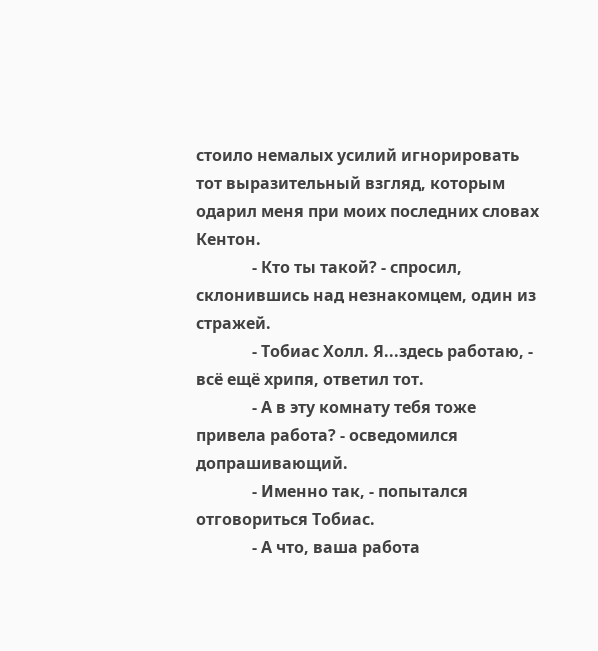стоило немалых усилий игнорировать тот выразительный взгляд, которым одарил меня при моих последних словах Кентон.
              - Кто ты такой? - спросил, склонившись над незнакомцем, один из стражей.
              - Тобиас Холл. Я...здесь работаю, - всё ещё хрипя, ответил тот.
              - А в эту комнату тебя тоже привела работа? - осведомился допрашивающий.
              - Именно так, - попытался отговориться Тобиас.
              - А что, ваша работа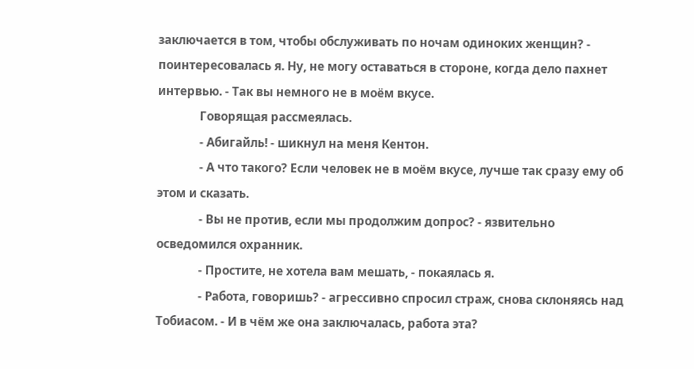заключается в том, чтобы обслуживать по ночам одиноких женщин? - поинтересовалась я. Ну, не могу оставаться в стороне, когда дело пахнет интервью. - Так вы немного не в моём вкусе.
              Говорящая рассмеялась.
              - Абигайль! - шикнул на меня Кентон.
              - А что такого? Если человек не в моём вкусе, лучше так сразу ему об этом и сказать.
              - Вы не против, если мы продолжим допрос? - язвительно осведомился охранник.
              - Простите, не хотела вам мешать, - покаялась я.
              - Работа, говоришь? - агрессивно спросил страж, снова склоняясь над Тобиасом. - И в чём же она заключалась, работа эта?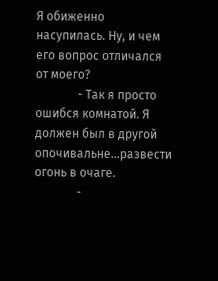Я обиженно насупилась. Ну, и чем его вопрос отличался от моего?
              - Так я просто ошибся комнатой. Я должен был в другой опочивальне...развести огонь в очаге.
              -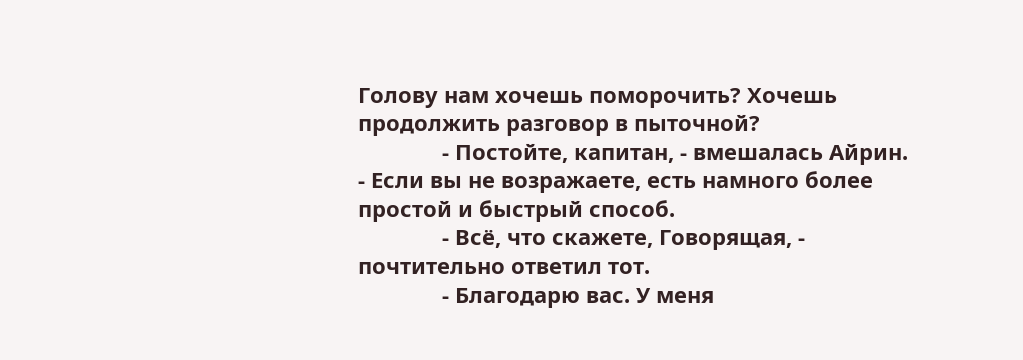Голову нам хочешь поморочить? Хочешь продолжить разговор в пыточной?
              - Постойте, капитан, - вмешалась Айрин. - Если вы не возражаете, есть намного более простой и быстрый способ.
              - Всё, что скажете, Говорящая, - почтительно ответил тот.
              - Благодарю вас. У меня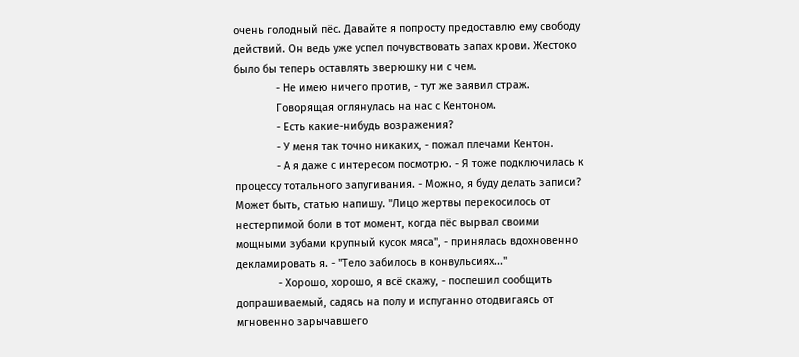очень голодный пёс. Давайте я попросту предоставлю ему свободу действий. Он ведь уже успел почувствовать запах крови. Жестоко было бы теперь оставлять зверюшку ни с чем.
              - Не имею ничего против, - тут же заявил страж.
              Говорящая оглянулась на нас с Кентоном.
              - Есть какие-нибудь возражения?
              - У меня так точно никаких, - пожал плечами Кентон.
              - А я даже с интересом посмотрю. - Я тоже подключилась к процессу тотального запугивания. - Можно, я буду делать записи? Может быть, статью напишу. "Лицо жертвы перекосилось от нестерпимой боли в тот момент, когда пёс вырвал своими мощными зубами крупный кусок мяса", - принялась вдохновенно декламировать я. - "Тело забилось в конвульсиях..."
              - Хорошо, хорошо, я всё скажу, - поспешил сообщить допрашиваемый, садясь на полу и испуганно отодвигаясь от мгновенно зарычавшего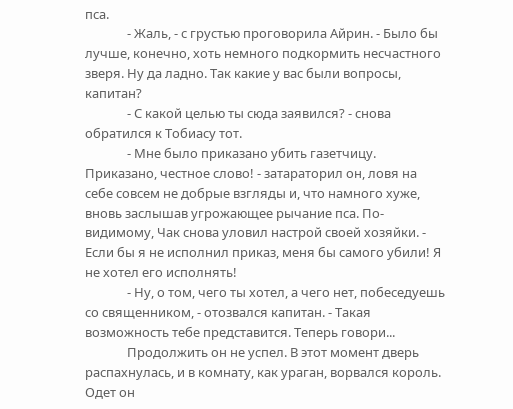пса.
              - Жаль, - с грустью проговорила Айрин. - Было бы лучше, конечно, хоть немного подкормить несчастного зверя. Ну да ладно. Так какие у вас были вопросы, капитан?
              - С какой целью ты сюда заявился? - снова обратился к Тобиасу тот.
              - Мне было приказано убить газетчицу. Приказано, честное слово! - затараторил он, ловя на себе совсем не добрые взгляды и, что намного хуже, вновь заслышав угрожающее рычание пса. По-видимому, Чак снова уловил настрой своей хозяйки. - Если бы я не исполнил приказ, меня бы самого убили! Я не хотел его исполнять!
              - Ну, о том, чего ты хотел, а чего нет, побеседуешь со священником, - отозвался капитан. - Такая возможность тебе представится. Теперь говори...
              Продолжить он не успел. В этот момент дверь распахнулась, и в комнату, как ураган, ворвался король. Одет он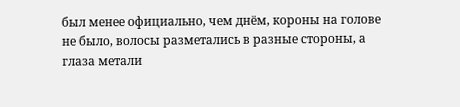был менее официально, чем днём, короны на голове не было, волосы разметались в разные стороны, а глаза метали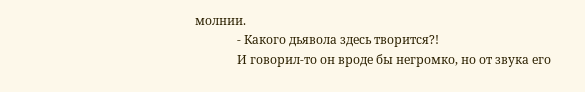молнии.
              - Какого дьявола здесь творится?!
              И говорил-то он вроде бы негромко, но от звука его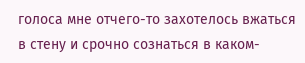голоса мне отчего-то захотелось вжаться в стену и срочно сознаться в каком-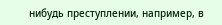нибудь преступлении, например, в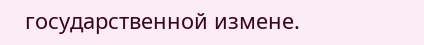государственной измене.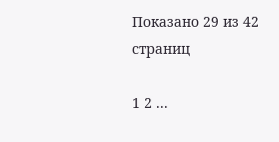Показано 29 из 42 страниц

1 2 ...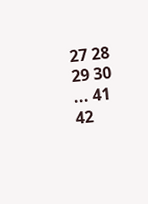27 28 29 30 ... 41 42